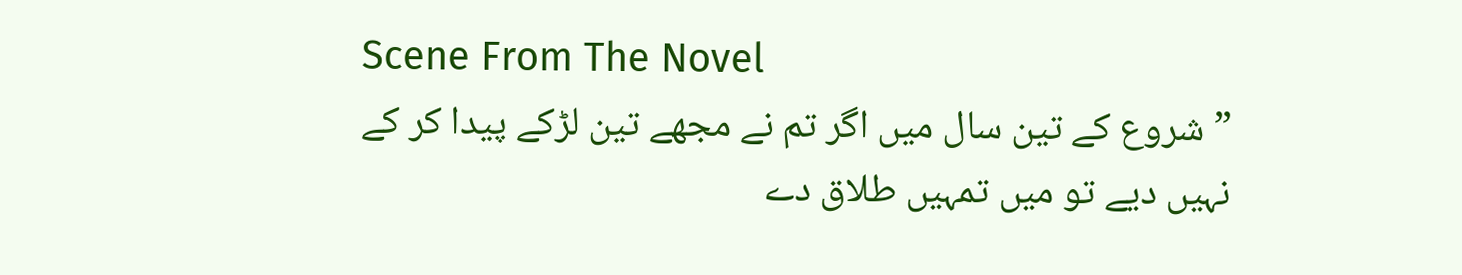Scene From The Novel
” شروع کے تین سال میں اگر تم نے مجھے تین لڑکے پیدا کر کے نہیں دیے تو میں تمہیں طلاق دے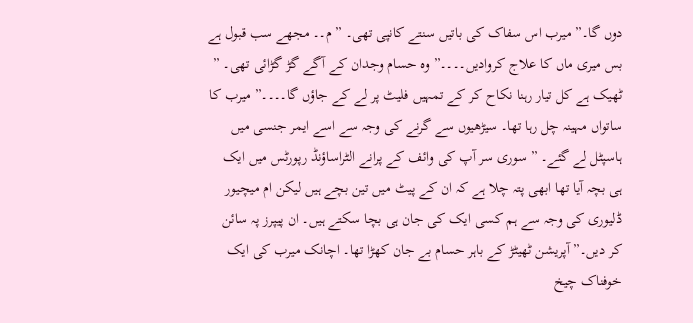دوں گا۔” میرب اس سفاک کی باتیں سنتے کانپی تھی۔ ” م۔۔ مجھے سب قبول ہے بس میری ماں کا علاج کروادیں۔۔۔۔” وہ حسام وجدان کے آگے گڑ گڑائی تھی۔ ” ٹھیک ہے کل تیار رہنا نکاح کر کے تمہیں فلیٹ پر لے کے جاؤں گا۔۔۔۔” میرب کا ساتواں مہینہ چل رہا تھا۔ سیڑھیوں سے گرنے کی وجہ سے اسے ایمر جنسی میں ہاسپٹل لے گئے۔ ” سوری سر آپ کی وائف کے پرانے الٹراساؤنڈ رپورٹس میں ایک ہی بچہ آیا تھا ابھی پتہ چلا ہے کہ ان کے پیٹ میں تین بچے ہیں لیکن ام میچیور ڈلیوری کی وجہ سے ہم کسی ایک کی جان ہی بچا سکتے ہیں۔ ان پیپرز پہ سائن کر دیں۔” آپریشن ٹھیٹڑ کے باہر حسام بے جان کھڑا تھا۔ اچانک میرب کی ایک خوفناک چیخ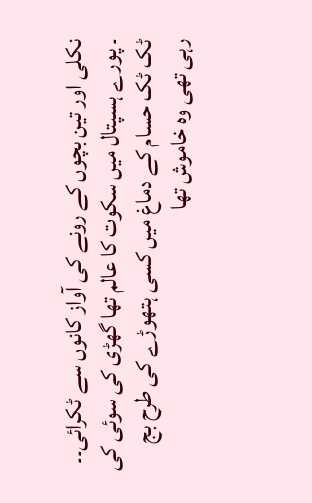نکلی اور تین بچوں کے رونے کی آواز کانوں سے ٹکرائی۔۔
۔ پورے ہسپتال میں سکوت کا عالم تھا گھڑی کی سوئی کی ٹک ٹک حسام کے دماغ میں کسی ہتھوڑے کی طرح بج رہی تھی وہ خاموش تھا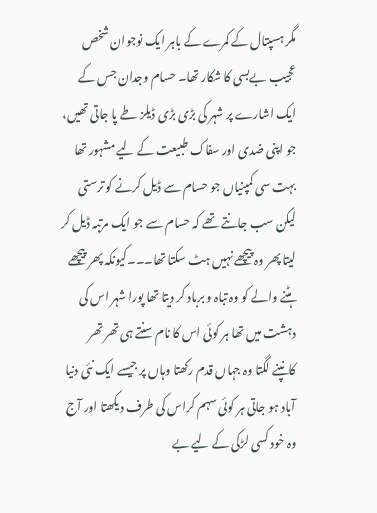مگر ہسپتال کے کمرے کے باہر ایک نوجوان شخص عجیب بےبسی کا شکار تھا۔ حسام وجدان جس کے ایک اشارے پر شہر کی بڑی بڑی ڈیلز طے پا جاتی تھیں، جو اپنی ضدی اور سفاک طبیعت کے لیے مشہور تھا بہت سی کمپنیاں جو حسام سے ڈیل کرنے کو ترستی لیکن سب جانتے تھے کہ حسام سے جو ایک مرتبہ ڈیل کر لیتا پھر وہ پیچھے نہیں ہٹ سکتا تھا۔۔۔کیونکہ پھر پیچھے ہٹنے والے کو وہ تباہ و برباد کر دیتا تھا پورا شہر اس کی دہشت میں تھا ہر کوئی اس کا نام سنتے ہی تھر تھر کانپنے لگتا وہ جہاں قدم رکھتا وہاں پر جیسے ایک نئی دنیا آباد ہو جاتی ہر کوئی سہم کراس کی طرف دیکھتا اور آج وہ خود کسی لڑکی کے لیے بے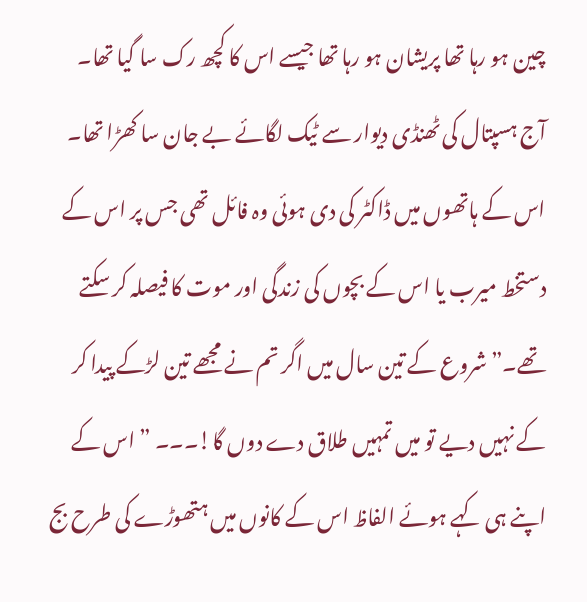چین ہو رہا تھا پریشان ہو رہا تھا جیسے اس کا کچھ رک سا گیا تھا۔
آج ہسپتال کی ٹھنڈی دیوار سے ٹیک لگائے بے جان سا کھڑا تھا۔ اس کے ہاتھوں میں ڈاکٹر کی دی ہوئی وہ فائل تھی جس پر اس کے دستخط میرب یا اس کے بچوں کی زندگی اور موت کا فیصلہ کر سکتے تھے۔” شروع کے تین سال میں اگر تم نے مجھے تین لڑکے پیدا کر کے نہیں دیے تو میں تمہیں طلاق دے دوں گا!۔۔۔ ” اس کے اپنے ہی کہے ہوئے الفاظ اس کے کانوں میں ہتھوڑے کی طرح بج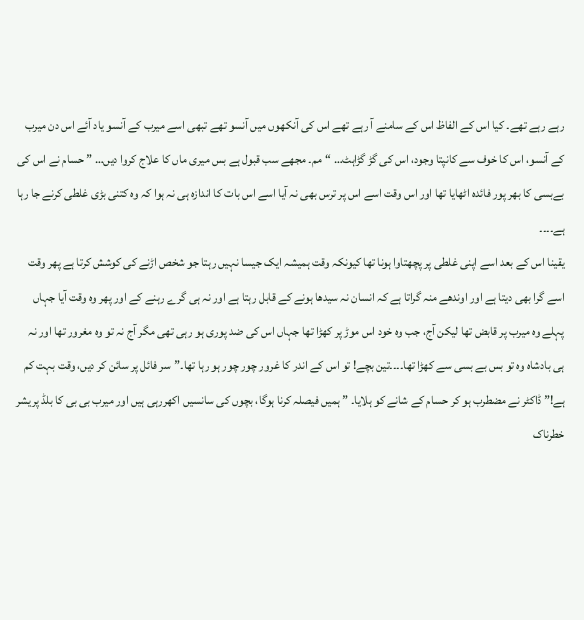رہے رہے تھے۔ کیا اس کے الفاظ اس کے سامنے آ رہے تھے اس کی آنکھوں میں آنسو تھے تبھی اسے میرب کے آنسو یاد آئے اس دن میرب کے آنسو، اس کا خوف سے کانپتا وجود، اس کی گڑ گڑاہٹ… “مم۔ مجھے سب قبول ہے بس میری ماں کا علاج کروا دیں… ” حسام نے اس کی بےبسی کا بھر پور فائدہ اٹھایا تھا اور اس وقت اسے اس پر ترس بھی نہ آیا اسے اس بات کا اندازہ ہی نہ ہوا کہ وہ کتنی بڑی غلطی کرنے جا رہا ہے۔۔۔۔
یقینا اس کے بعد اسے اپنی غلطی پر پچھتاوا ہونا تھا کیونکہ وقت ہمیشہ ایک جیسا نہیں رہتا جو شخص اڑنے کی کوشش کرتا ہے پھر وقت اسے گرا بھی دیتا ہے اور اوندھے منہ گراتا ہے کہ انسان نہ سیدھا ہونے کے قابل رہتا ہے اور نہ ہی گرے رہنے کے اور پھر وہ وقت آیا جہاں پہلے وہ میرب پر قابض تھا لیکن آج، جب وہ خود اس موڑ پر کھڑا تھا جہاں اس کی ضد پوری ہو رہی تھی مگر آج نہ تو وہ مغرور تھا اور نہ ہی بادشاہ وہ تو بس بے بسی سے کھڑا تھا۔۔۔۔تین بچے! تو اس کے اندر کا غرور چور چور ہو رہا تھا۔”سر فائل پر سائن کر دیں، وقت بہت کم ہے!” ڈاکٹر نے مضطرب ہو کر حسام کے شانے کو ہلایا۔ ” ہمیں فیصلہ کرنا ہوگا، بچوں کی سانسیں اکھررہی ہیں اور میرب بی بی کا بلڈ پریشر خطرناک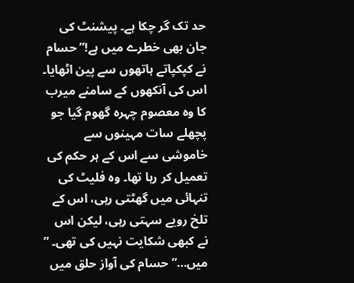حد تک گر چکا ہے۔ پیشنٹ کی جان بھی خطرے میں ہے!” حسام نے کپکپاتے ہاتھوں سے پین اٹھایا۔ اس کی آنکھوں کے سامنے میرب کا وہ معصوم چہرہ گھوم گیا جو پچھلے سات مہینوں سے خاموشی سے اس کے ہر حکم کی تعمیل کر رہا تھا۔ وہ فلیٹ کی تنہائی میں گھٹتی رہی، اس کے تلخ رویے سہتی رہی، لیکن اس نے کبھی شکایت نہیں کی تھی۔ ” میں…” حسام کی آواز حلق میں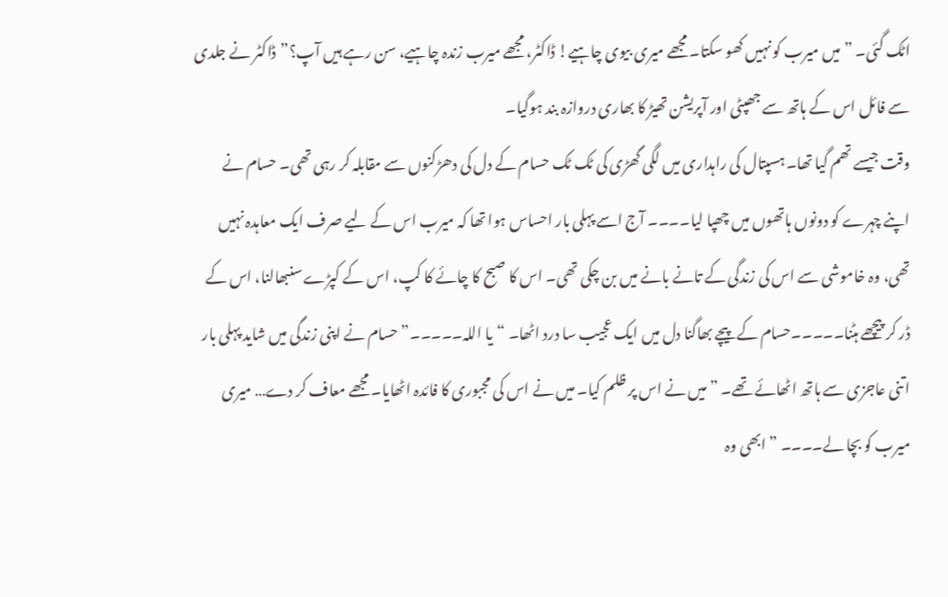اٹک گئی۔ ” میں میرب کو نہیں کھو سکتا۔ مجھے میری بیوی چاہیے! ڈاکٹر، مجھے میرب زندہ چاہیے، سن رہے ہیں آپ؟”ڈاکٹر نے جلدی سے فائل اس کے ہاتھ سے جھپٹی اور آپریشن تھیڑ کا بھاری دروازہ بند ہوگیا۔
وقت جیسے تھم گیا تھا۔ ہسپتال کی راہداری میں لگی گھڑی کی ٹک ٹک حسام کے دل کی دھڑکنوں سے مقابلہ کر رہی تھی۔ حسام نے اپنے چہرے کو دونوں ہاتھوں میں چھپا لیا۔۔۔۔ آج اسے پہلی بار احساس ہوا تھا کہ میرب اس کے لیے صرف ایک معاہدہ نہیں تھی، وہ خاموشی سے اس کی زندگی کے تانے بانے میں بن چکی تھی۔ اس کا صبح کا چائے کا کپ، اس کے کپڑے سنبھالنا، اس کے ڈر کر پیچھے ہٹنا۔۔۔۔۔حسام کے پیچے بھاگنا دل میں ایک عجیب سا درد اٹھا۔ “یا اللہ۔۔۔۔۔” حسام نے اپنی زندگی میں شاید پہلی بار اتنی عاجزی سے ہاتھ اٹھائے تھے۔ ” میں نے اس پر ظلم کیا۔ میں نے اس کی مجبوری کا فائدہ اٹھایا۔ مجھے معاف کر دے… میری میرب کو بچا لے۔۔۔۔ ” ابھی وہ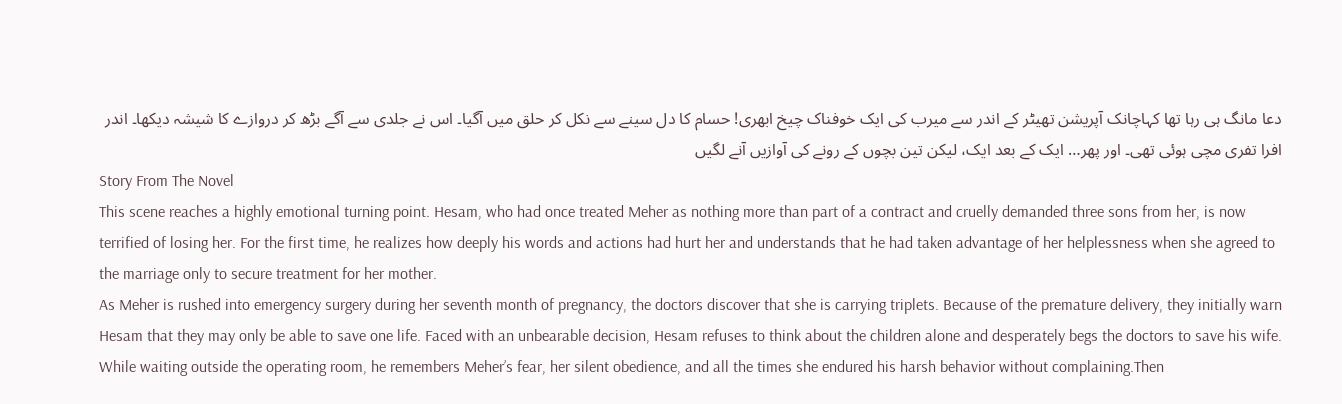دعا مانگ ہی رہا تھا کہاچانک آپریشن تھیٹر کے اندر سے میرب کی ایک خوفناک چیخ ابھری! حسام کا دل سینے سے نکل کر حلق میں آگیا۔ اس نے جلدی سے آگے بڑھ کر دروازے کا شیشہ دیکھا۔ اندر افرا تفری مچی ہوئی تھی۔ اور پھر… ایک کے بعد ایک، لیکن تین بچوں کے رونے کی آوازیں آنے لگیں
Story From The Novel
This scene reaches a highly emotional turning point. Hesam, who had once treated Meher as nothing more than part of a contract and cruelly demanded three sons from her, is now terrified of losing her. For the first time, he realizes how deeply his words and actions had hurt her and understands that he had taken advantage of her helplessness when she agreed to the marriage only to secure treatment for her mother.
As Meher is rushed into emergency surgery during her seventh month of pregnancy, the doctors discover that she is carrying triplets. Because of the premature delivery, they initially warn Hesam that they may only be able to save one life. Faced with an unbearable decision, Hesam refuses to think about the children alone and desperately begs the doctors to save his wife.
While waiting outside the operating room, he remembers Meher’s fear, her silent obedience, and all the times she endured his harsh behavior without complaining.Then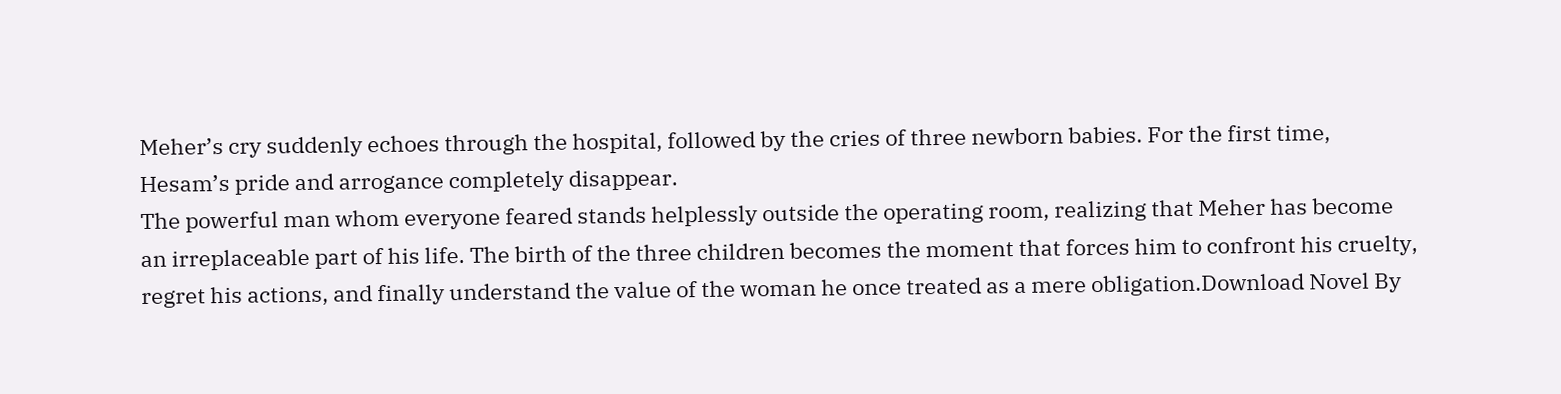Meher’s cry suddenly echoes through the hospital, followed by the cries of three newborn babies. For the first time, Hesam’s pride and arrogance completely disappear.
The powerful man whom everyone feared stands helplessly outside the operating room, realizing that Meher has become an irreplaceable part of his life. The birth of the three children becomes the moment that forces him to confront his cruelty, regret his actions, and finally understand the value of the woman he once treated as a mere obligation.Download Novel By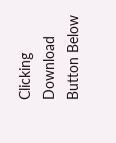Clicking Download Button Below